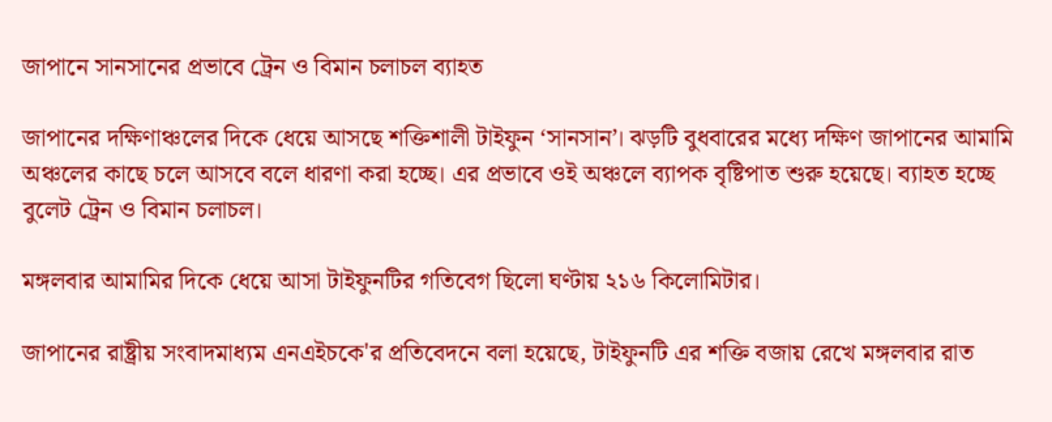জাপানে সানসানের প্রভাবে ট্রেন ও বিমান চলাচল ব্যাহত

জাপানের দক্ষিণাঞ্চলের দিকে ধেয়ে আসছে শক্তিশালী টাইফুন ‘সানসান’। ঝড়টি বুধবারের মধ্যে দক্ষিণ জাপানের আমামি অঞ্চলের কাছে চলে আসবে বলে ধারণা করা হচ্ছে। এর প্রভাবে ওই অঞ্চলে ব্যাপক বৃষ্টিপাত শুরু হয়েছে। ব্যাহত হচ্ছে বুলেট ট্রেন ও বিমান চলাচল।

মঙ্গলবার আমামির দিকে ধেয়ে আসা টাইফুনটির গতিবেগ ছিলো ঘণ্টায় ২১৬ কিলোমিটার।

জাপানের রাষ্ট্রীয় সংবাদমাধ্যম এনএইচকে'র প্রতিবেদনে বলা হয়েছে, টাইফুনটি এর শক্তি বজায় রেখে মঙ্গলবার রাত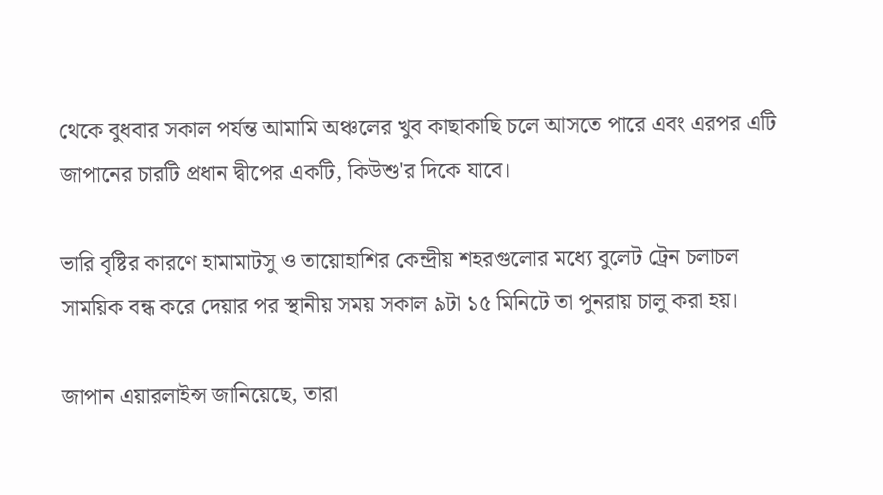থেকে বুধবার সকাল পর্যন্ত আমামি অঞ্চলের খুব কাছাকাছি চলে আসতে পারে এবং এরপর এটি জাপানের চারটি প্রধান দ্বীপের একটি, কিউশু'র দিকে যাবে।

ভারি বৃষ্টির কারণে হামামাটসু ও তায়োহাশির কেন্দ্রীয় শহরগুলোর মধ্যে বুলেট ট্রেন চলাচল সাময়িক বন্ধ করে দেয়ার পর স্থানীয় সময় সকাল ৯টা ১৫ মিনিটে তা পুনরায় চালু করা হয়।

জাপান এয়ারলাইন্স জানিয়েছে, তারা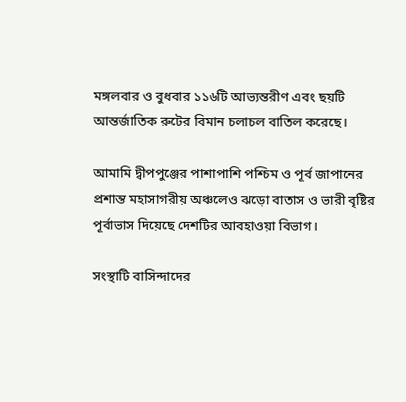মঙ্গলবার ও বুধবার ১১৬টি আভ্যন্তরীণ এবং ছয়টি আন্তর্জাতিক রুটের বিমান চলাচল বাতিল করেছে।

আমামি দ্বীপপুঞ্জের পাশাপাশি পশ্চিম ও পূর্ব জাপানের প্রশান্ত মহাসাগরীয় অঞ্চলেও ঝড়ো বাতাস ও ভারী বৃষ্টির পূর্বাভাস দিয়েছে দেশটির আবহাওয়া বিভাগ।

সংস্থাটি বাসিন্দাদের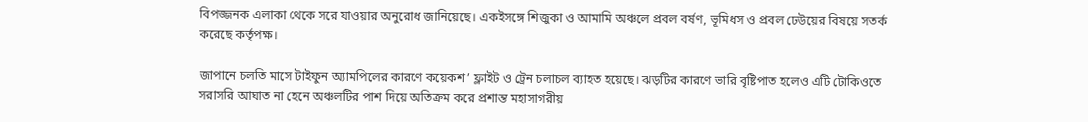বিপজ্জনক এলাকা থেকে সরে যাওয়ার অনুরোধ জানিয়েছে। একইসঙ্গে শিজুকা ও আমামি অঞ্চলে প্রবল বর্ষণ, ভূমিধস ও প্রবল ঢেউয়ের বিষয়ে সতর্ক করেছে কর্তৃপক্ষ।

জাপানে চলতি মাসে টাইফুন অ্যামপিলের কারণে কয়েকশ’ ফ্লাইট ও ট্রেন চলাচল ব্যাহত হয়েছে। ঝড়টির কারণে ভারি বৃষ্টিপাত হলেও এটি টোকিওতে সরাসরি আঘাত না হেনে অঞ্চলটির পাশ দিয়ে অতিক্রম করে প্রশান্ত মহাসাগরীয়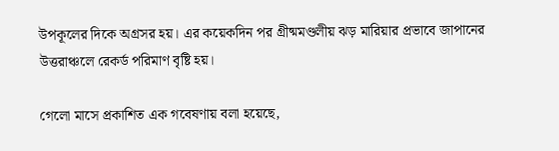উপকূলের দিকে অগ্রসর হয়। এর কয়েকদিন পর গ্রীষ্মমণ্ডলীয় ঝড় মারিয়ার প্রভাবে জাপানের উত্তরাঞ্চলে রেকর্ড পরিমাণ বৃষ্টি হয়।

গেলো মাসে প্রকাশিত এক গবেষণায় বলা হয়েছে,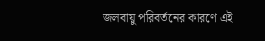জলবায়ু পরিবর্তনের কারণে এই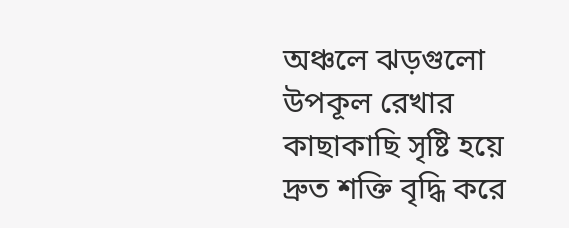অঞ্চলে ঝড়গুলো উপকূল রেখার কাছাকাছি সৃষ্টি হয়ে দ্রুত শক্তি বৃদ্ধি করে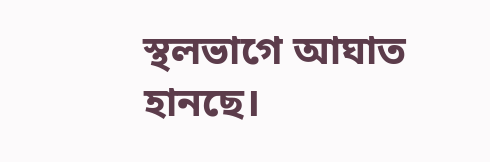স্থলভাগে আঘাত হানছে।